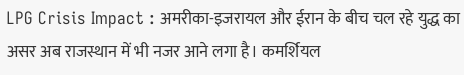LPG Crisis Impact : अमरीका-इजरायल और ईरान के बीच चल रहे युद्ध का असर अब राजस्थान में भी नजर आने लगा है। कमर्शियल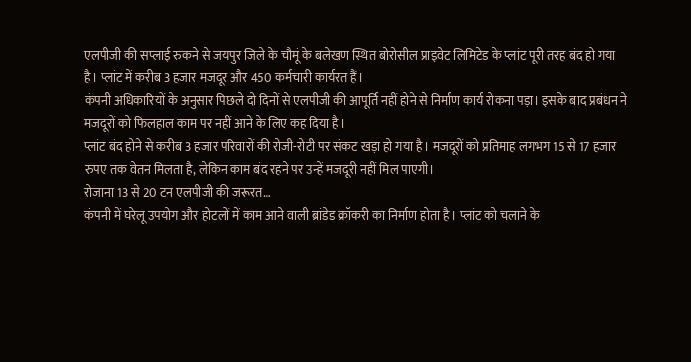एलपीजी की सप्लाई रुकने से जयपुर जिले के चौमूं के बलेखण स्थित बोरोसील प्राइवेट लिमिटेड के प्लांट पूरी तरह बंद हो गया है। प्लांट में करीब 3 हजार मजदूर और 450 कर्मचारी कार्यरत हैं।
कंपनी अधिकारियों के अनुसार पिछले दो दिनों से एलपीजी की आपूर्ति नहीं होने से निर्माण कार्य रोकना पड़ा। इसके बाद प्रबंधन ने मजदूरों को फिलहाल काम पर नहीं आने के लिए कह दिया है।
प्लांट बंद होने से करीब 3 हजार परिवारों की रोजी-रोटी पर संकट खड़ा हो गया है। मजदूरों को प्रतिमाह लगभग 15 से 17 हजार रुपए तक वेतन मिलता है, लेकिन काम बंद रहने पर उन्हें मजदूरी नहीं मिल पाएगी।
रोजाना 13 से 20 टन एलपीजी की जरूरत…
कंपनी में घरेलू उपयोग और होटलों में काम आने वाली ब्रांडेड क्रॉकरी का निर्माण होता है। प्लांट को चलाने के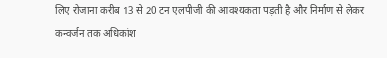लिए रोजाना करीब 13 से 20 टन एलपीजी की आवश्यकता पड़ती है और निर्माण से लेकर कन्वर्जन तक अधिकांश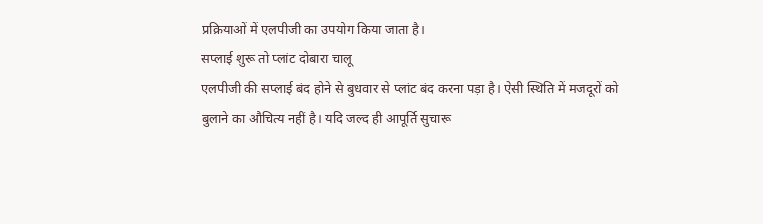प्रक्रियाओं में एलपीजी का उपयोग किया जाता है।
सप्लाई शुरू तो प्लांट दोबारा चालू
एलपीजी की सप्लाई बंद होने से बुधवार से प्लांट बंद करना पड़ा है। ऐसी स्थिति में मजदूरों को बुलाने का औचित्य नहीं है। यदि जल्द ही आपूर्ति सुचारू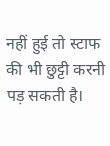नहीं हुई तो स्टाफ की भी छुट्टी करनी पड़ सकती है।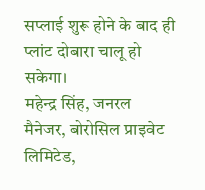सप्लाई शुरू होने के बाद ही प्लांट दोबारा चालू हो सकेगा।
महेन्द्र सिंह, जनरल मैनेजर, बोरोसिल प्राइवेट लिमिटेड,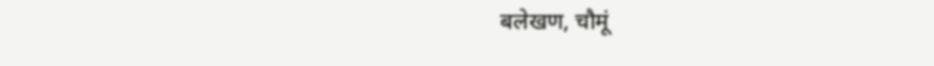बलेखण, चौमूं